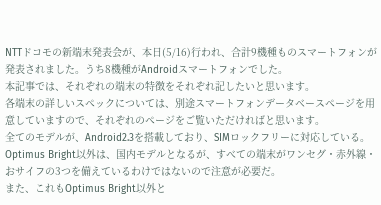NTTドコモの新端末発表会が、本日(5/16)行われ、合計9機種ものスマートフォンが発表されました。うち8機種がAndroidスマートフォンでした。
本記事では、それぞれの端末の特徴をそれぞれ記したいと思います。
各端末の詳しいスペックについては、別途スマートフォンデータベースページを用意していますので、それぞれのページをご覧いただければと思います。
全てのモデルが、Android2.3を搭載しており、SIMロックフリーに対応している。
Optimus Bright以外は、国内モデルとなるが、すべての端末がワンセグ・赤外線・おサイフの3つを備えているわけではないので注意が必要だ。
また、これもOptimus Bright以外と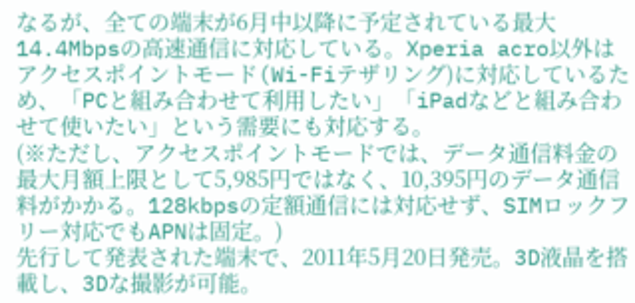なるが、全ての端末が6月中以降に予定されている最大14.4Mbpsの高速通信に対応している。Xperia acro以外はアクセスポイントモード(Wi-Fiテザリング)に対応しているため、「PCと組み合わせて利用したい」「iPadなどと組み合わせて使いたい」という需要にも対応する。
(※ただし、アクセスポイントモードでは、データ通信料金の最大月額上限として5,985円ではなく、10,395円のデータ通信料がかかる。128kbpsの定額通信には対応せず、SIMロックフリー対応でもAPNは固定。)
先行して発表された端末で、2011年5月20日発売。3D液晶を搭載し、3Dな撮影が可能。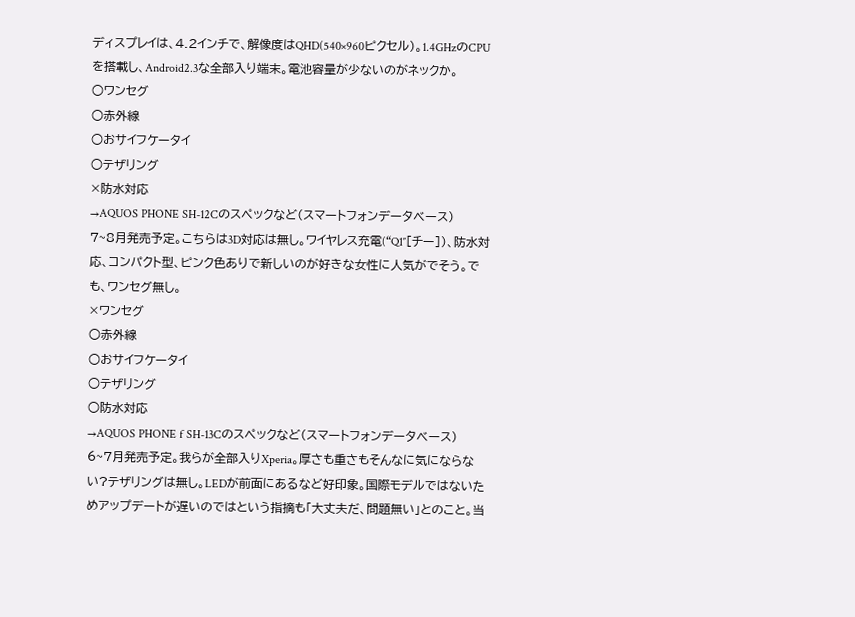ディスプレイは、4.2インチで、解像度はQHD(540×960ピクセル)。1.4GHzのCPUを搭載し、Android2.3な全部入り端末。電池容量が少ないのがネックか。
○ワンセグ
○赤外線
○おサイフケータイ
○テザリング
×防水対応
→AQUOS PHONE SH-12Cのスペックなど(スマートフォンデータベース)
7~8月発売予定。こちらは3D対応は無し。ワイヤレス充電(“Q1″[チー])、防水対応、コンパクト型、ピンク色ありで新しいのが好きな女性に人気がでそう。でも、ワンセグ無し。
×ワンセグ
○赤外線
○おサイフケータイ
○テザリング
○防水対応
→AQUOS PHONE f SH-13Cのスペックなど(スマートフォンデータベース)
6~7月発売予定。我らが全部入りXperia。厚さも重さもそんなに気にならない?テザリングは無し。LEDが前面にあるなど好印象。国際モデルではないためアップデートが遅いのではという指摘も「大丈夫だ、問題無い」とのこと。当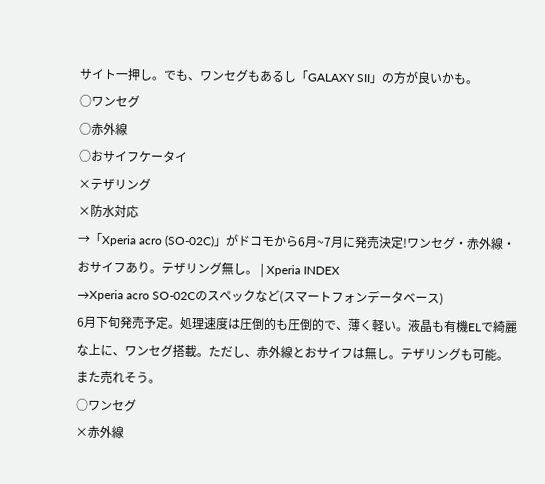サイト一押し。でも、ワンセグもあるし「GALAXY SII」の方が良いかも。
○ワンセグ
○赤外線
○おサイフケータイ
×テザリング
×防水対応
→「Xperia acro (SO-02C)」がドコモから6月~7月に発売決定!ワンセグ・赤外線・おサイフあり。テザリング無し。 | Xperia INDEX
→Xperia acro SO-02Cのスペックなど(スマートフォンデータベース)
6月下旬発売予定。処理速度は圧倒的も圧倒的で、薄く軽い。液晶も有機ELで綺麗な上に、ワンセグ搭載。ただし、赤外線とおサイフは無し。テザリングも可能。また売れそう。
○ワンセグ
×赤外線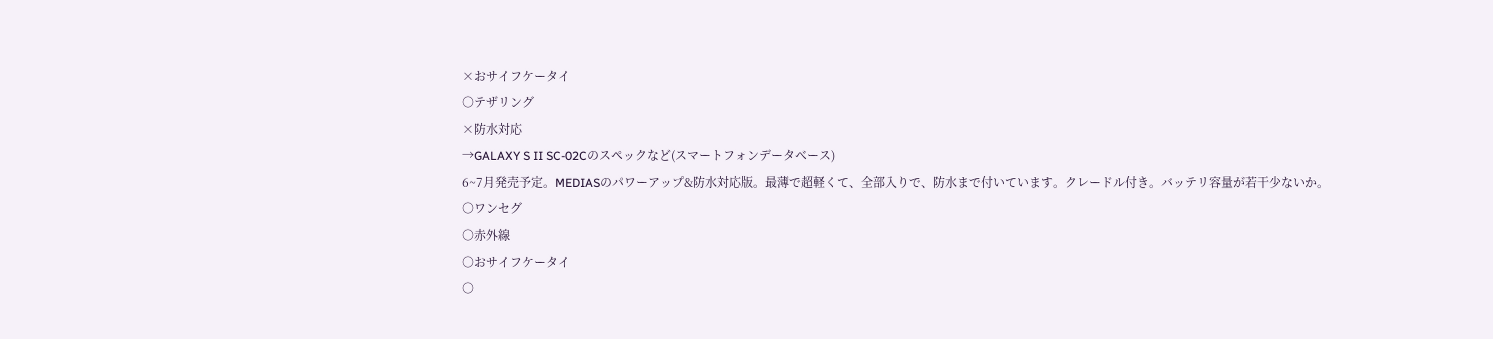×おサイフケータイ
○テザリング
×防水対応
→GALAXY S II SC-02Cのスペックなど(スマートフォンデータベース)
6~7月発売予定。MEDIASのパワーアップ&防水対応版。最薄で超軽くて、全部入りで、防水まで付いています。クレードル付き。バッテリ容量が若干少ないか。
○ワンセグ
○赤外線
○おサイフケータイ
○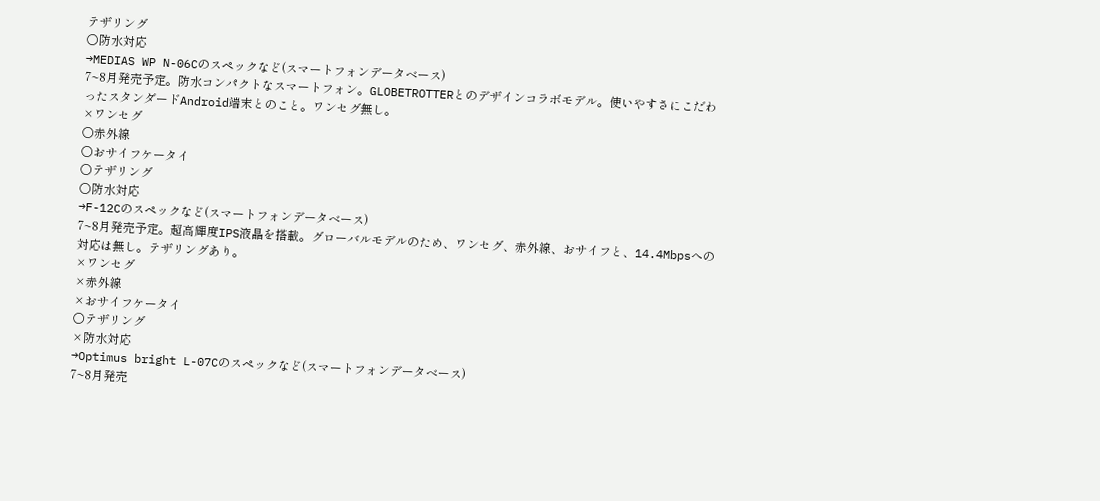テザリング
○防水対応
→MEDIAS WP N-06Cのスペックなど(スマートフォンデータベース)
7~8月発売予定。防水コンパクトなスマートフォン。GLOBETROTTERとのデザインコラボモデル。使いやすさにこだわったスタンダードAndroid端末とのこと。ワンセグ無し。
×ワンセグ
○赤外線
○おサイフケータイ
○テザリング
○防水対応
→F-12Cのスペックなど(スマートフォンデータベース)
7~8月発売予定。超高輝度IPS液晶を搭載。グローバルモデルのため、ワンセグ、赤外線、おサイフと、14.4Mbpsへの対応は無し。テザリングあり。
×ワンセグ
×赤外線
×おサイフケータイ
○テザリング
×防水対応
→Optimus bright L-07Cのスペックなど(スマートフォンデータベース)
7~8月発売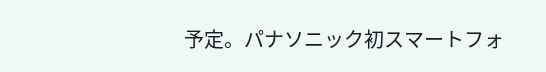予定。パナソニック初スマートフォ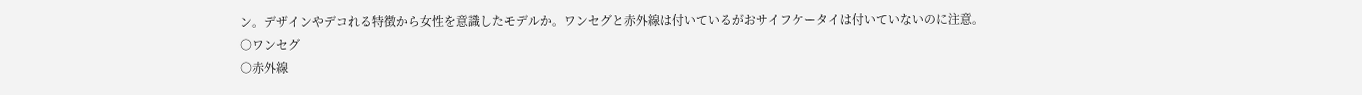ン。デザインやデコれる特徴から女性を意識したモデルか。ワンセグと赤外線は付いているがおサイフケータイは付いていないのに注意。
○ワンセグ
○赤外線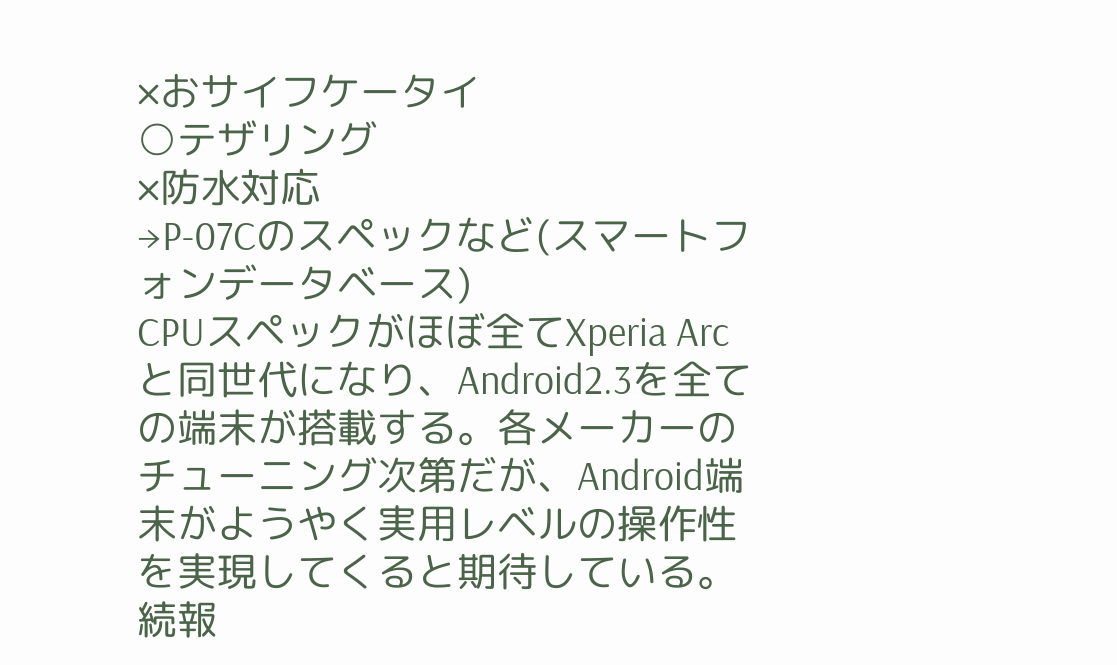×おサイフケータイ
○テザリング
×防水対応
→P-07Cのスペックなど(スマートフォンデータベース)
CPUスペックがほぼ全てXperia Arcと同世代になり、Android2.3を全ての端末が搭載する。各メーカーのチューニング次第だが、Android端末がようやく実用レベルの操作性を実現してくると期待している。
続報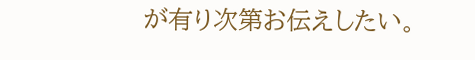が有り次第お伝えしたい。